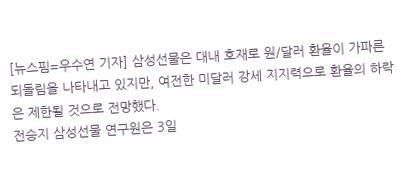[뉴스핌=우수연 기자] 삼성선물은 대내 호재로 원/달러 환율이 가파른 되돌림을 나타내고 있지만, 여전한 미달러 강세 지지력으로 환율의 하락은 제한될 것으로 전망했다.
전승지 삼성선물 연구원은 3일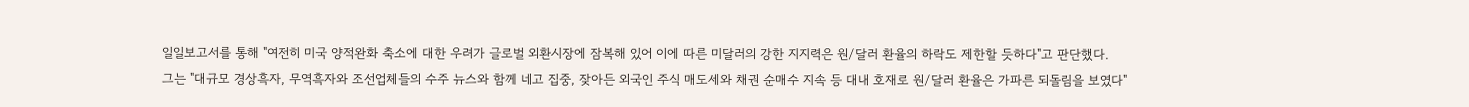일일보고서를 통해 "여전히 미국 양적완화 축소에 대한 우려가 글로벌 외환시장에 잠복해 있어 이에 따른 미달러의 강한 지지력은 원/달러 환율의 하락도 제한할 듯하다"고 판단했다.
그는 "대규모 경상흑자, 무역흑자와 조선업체들의 수주 뉴스와 함께 네고 집중, 잦아든 외국인 주식 매도세와 채권 순매수 지속 등 대내 호재로 원/달러 환율은 가파른 되돌림을 보였다"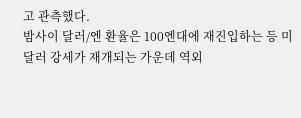고 관측했다.
밤사이 달러/엔 환율은 100엔대에 재진입하는 등 미달러 강세가 재개되는 가운데 역외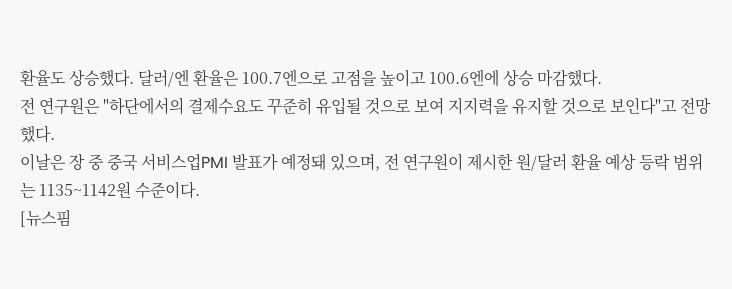환율도 상승했다. 달러/엔 환율은 100.7엔으로 고점을 높이고 100.6엔에 상승 마감했다.
전 연구원은 "하단에서의 결제수요도 꾸준히 유입될 것으로 보여 지지력을 유지할 것으로 보인다"고 전망했다.
이날은 장 중 중국 서비스업PMI 발표가 예정돼 있으며, 전 연구원이 제시한 원/달러 환율 예상 등락 범위는 1135~1142원 수준이다.
[뉴스핌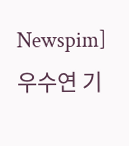Newspim] 우수연 기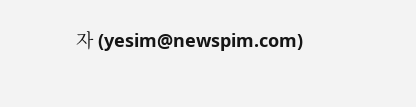자 (yesim@newspim.com)